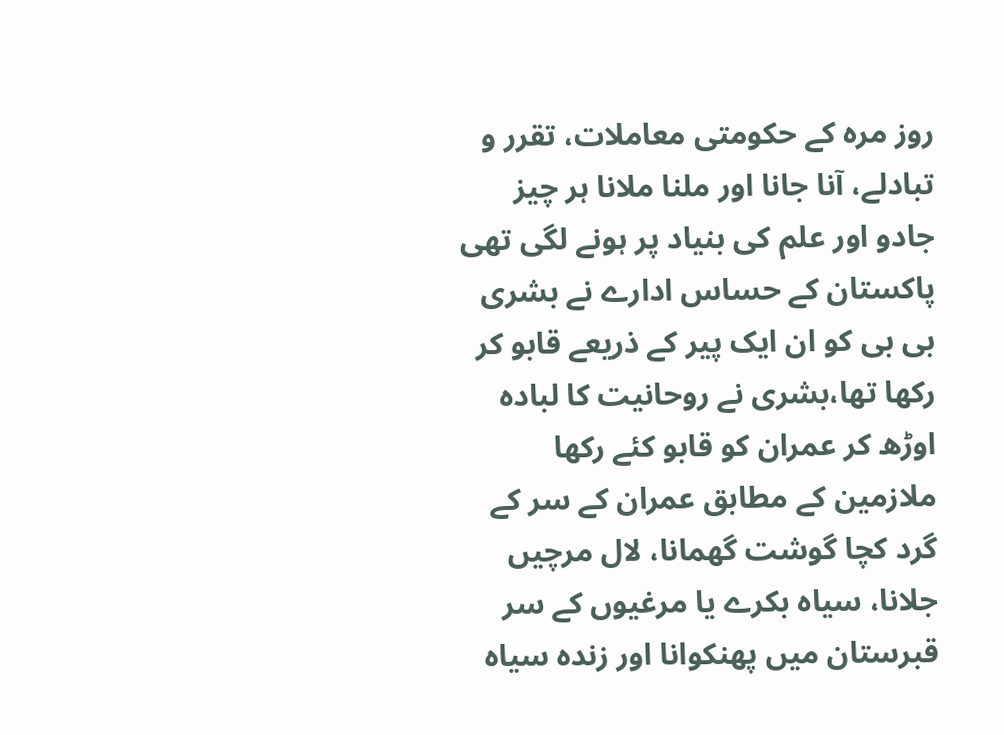روز مرہ کے حکومتی معاملات، تقرر و تبادلے، آنا جانا اور ملنا ملانا ہر چیز جادو اور علم کی بنیاد پر ہونے لگی تھی
پاکستان کے حساس ادارے نے بشری بی بی کو ان ایک پیر کے ذریعے قابو کر رکھا تھا،بشری نے روحانیت کا لبادہ اوڑھ کر عمران کو قابو کئے رکھا
ملازمین کے مطابق عمران کے سر کے گرد کچا گوشت گھمانا، لال مرچیں جلانا، سیاہ بکرے یا مرغیوں کے سر قبرستان میں پھنکوانا اور زندہ سیاہ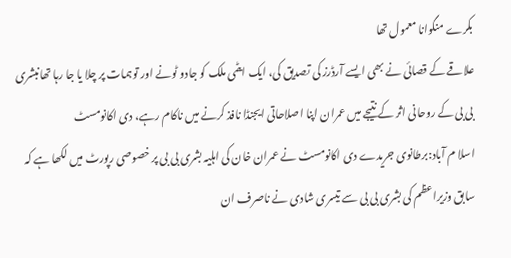بکرے منگوانا معمول تھا
علاقے کے قصائی نے بھی ایسے آرڈرز کی تصدیق کی، ایک ایٹمی ملک کو جادو ٹونے اور توہمات پر چلا یا جا رہا تھانبشری بی بی کے روحانی اثر کے نتیجے میں عمران اپنا اصلاحاتی ایجنڈا نافذ کرنے میں ناکام رہے، دی اکانومسٹ
اسلا م آباد:برطانوی جریدے دی اکانومسٹ نے عمران خان کی اہلیہ بشری بی بی پر خصوصی رپورٹ میں لکھا ہے کہ سابق وزیراعظم کی بشری بی بی سے تیسری شادی نے ناصرف ان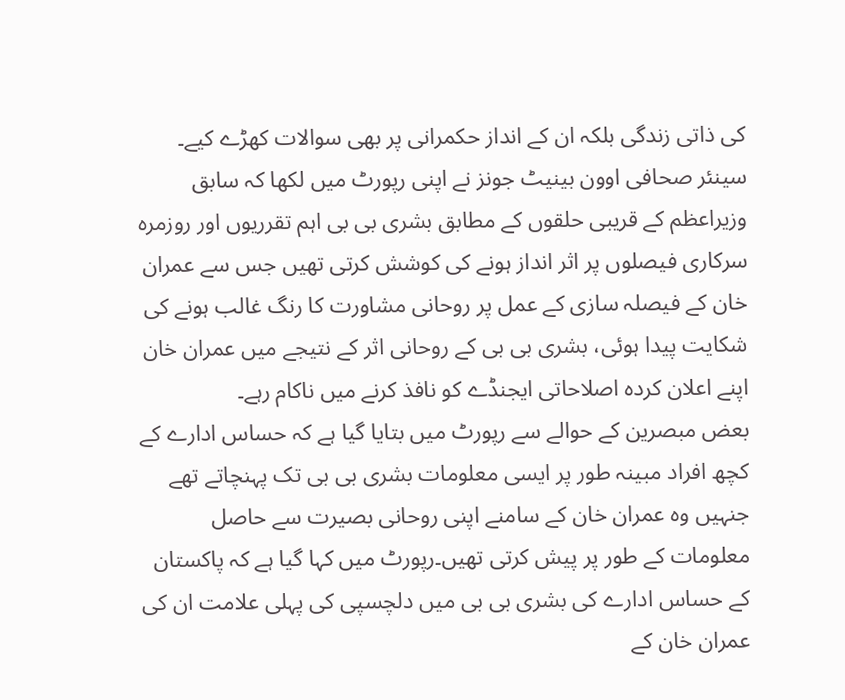کی ذاتی زندگی بلکہ ان کے انداز حکمرانی پر بھی سوالات کھڑے کیے۔ سینئر صحافی اوون بینیٹ جونز نے اپنی رپورٹ میں لکھا کہ سابق وزیراعظم کے قریبی حلقوں کے مطابق بشری بی بی اہم تقرریوں اور روزمرہ سرکاری فیصلوں پر اثر انداز ہونے کی کوشش کرتی تھیں جس سے عمران خان کے فیصلہ سازی کے عمل پر روحانی مشاورت کا رنگ غالب ہونے کی شکایت پیدا ہوئی، بشری بی بی کے روحانی اثر کے نتیجے میں عمران خان اپنے اعلان کردہ اصلاحاتی ایجنڈے کو نافذ کرنے میں ناکام رہے۔
بعض مبصرین کے حوالے سے رپورٹ میں بتایا گیا ہے کہ حساس ادارے کے کچھ افراد مبینہ طور پر ایسی معلومات بشری بی بی تک پہنچاتے تھے جنہیں وہ عمران خان کے سامنے اپنی روحانی بصیرت سے حاصل معلومات کے طور پر پیش کرتی تھیں۔رپورٹ میں کہا گیا ہے کہ پاکستان کے حساس ادارے کی بشری بی بی میں دلچسپی کی پہلی علامت ان کی عمران خان کے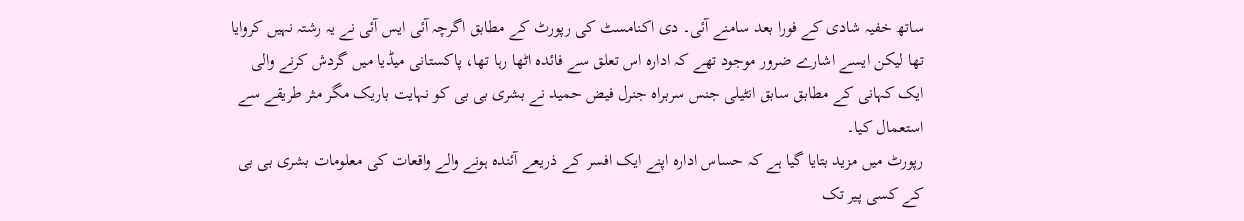ساتھ خفیہ شادی کے فورا بعد سامنے آئی۔ دی اکنامسٹ کی رپورٹ کے مطابق اگرچہ آئی ایس آئی نے یہ رشتہ نہیں کروایا تھا لیکن ایسے اشارے ضرور موجود تھے کہ ادارہ اس تعلق سے فائدہ اٹھا رہا تھا، پاکستانی میڈیا میں گردش کرنے والی ایک کہانی کے مطابق سابق انٹیلی جنس سربراہ جنرل فیض حمید نے بشری بی بی کو نہایت باریک مگر مثر طریقے سے استعمال کیا۔
رپورٹ میں مزید بتایا گیا ہے کہ حساس ادارہ اپنے ایک افسر کے ذریعے آئندہ ہونے والے واقعات کی معلومات بشری بی بی کے کسی پیر تک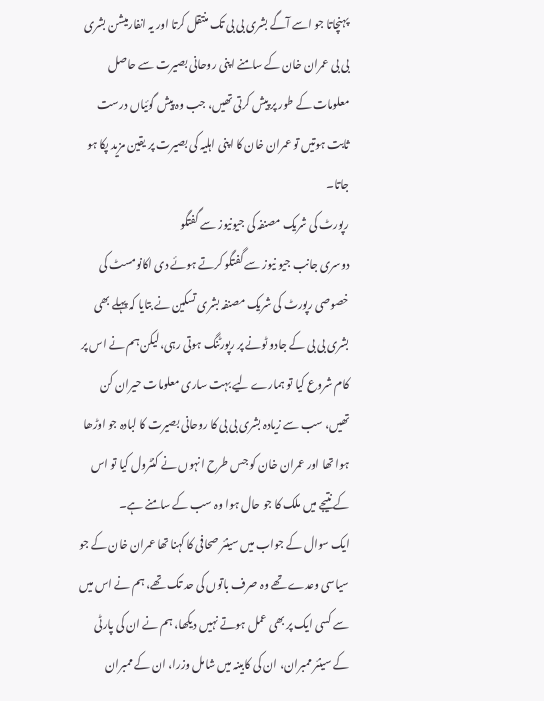پہنچاتا جو اسے آگے بشری بی بی تک منتقل کرتا اور یہ انفارمیشن بشری بی بی عمران خان کے سامنے اپنی روحانی بصیرت سے حاصل معلومات کے طور پر پیش کرتی تھیں، جب وہ پیش گوئیاں درست ثابت ہوتیں تو عمران خان کا اپنی اہلیہ کی بصیرت پر یقین مزید پکا ہو جاتا۔
رپورٹ کی شریک مصنفہ کی جیونیوز سے گفتگو
دوسری جانب جیو نیوز سے گفتگو کرتے ہوئے دی اکانومسٹ کی خصوصی رپورٹ کی شریک مصنفہ بشری تسکین نے بتایا کہ پہلے بھی بشری بی بی کے جادو ٹونے پر رپورٹنگ ہوتی رہی،لیکن ہم نے اس پر کام شروع کیا تو ہمارے لیے بہت ساری معلومات حیران کن تھیں، سب سے زیادہ بشری بی بی کا روحانی بصیرت کا لبادہ جو اوڑھا ہوا تھا اور عمران خان کو جس طرح انہوں نے کنٹرول کیا تو اس کے نتیجے میں ملک کا جو حال ہوا وہ سب کے سامنے ہے۔
ایک سوال کے جواب میں سینئر صحافی کا کہنا تھا عمران خان کے جو سیاسی وعدے تھے وہ صرف باتوں کی حد تک تھے، ہم نے اس میں سے کسی ایک پر بھی عمل ہوتے نہیں دیکھا، ہم نے ان کی پارٹی کے سینئر ممبران، ان کی کابینہ میں شامل وزرا، ان کے ممبران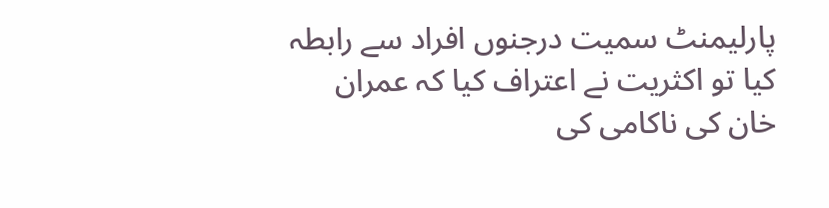پارلیمنٹ سمیت درجنوں افراد سے رابطہ کیا تو اکثریت نے اعتراف کیا کہ عمران خان کی ناکامی کی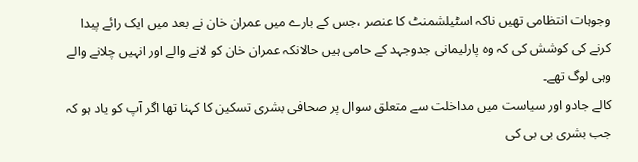وجوہات انتظامی تھیں ناکہ اسٹیلشمنٹ کا عنصر ،جس کے بارے میں عمران خان نے بعد میں ایک رائے پیدا کرنے کی کوشش کی کہ وہ پارلیمانی جدوجہد کے حامی ہیں حالانکہ عمران خان کو لانے والے اور انہیں چلانے والے وہی لوگ تھے۔
کالے جادو اور سیاست میں مداخلت سے متعلق سوال پر صحافی بشری تسکین کا کہنا تھا اگر آپ کو یاد ہو کہ جب بشری بی بی کی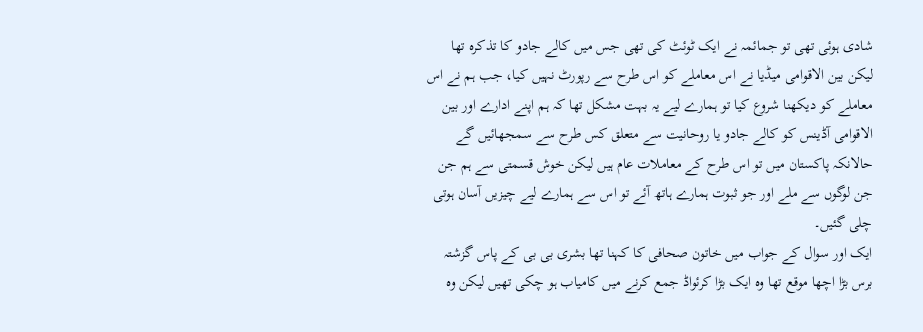شادی ہوئی تھی تو جمائمہ نے ایک ٹوئٹ کی تھی جس میں کالے جادو کا تذکرہ تھا لیکن بین الاقوامی میڈیا نے اس معاملے کو اس طرح سے رپورٹ نہیں کیا، جب ہم نے اس معاملے کو دیکھنا شروع کیا تو ہمارے لیے یہ بہت مشکل تھا کہ ہم اپنے ادارے اور بین الاقوامی آڈینس کو کالے جادو یا روحانیت سے متعلق کس طرح سے سمجھائیں گے حالانکہ پاکستان میں تو اس طرح کے معاملات عام ہیں لیکن خوش قسمتی سے ہم جن جن لوگوں سے ملے اور جو ثبوت ہمارے ہاتھ آئے تو اس سے ہمارے لیے چیزیں آسان ہوتی چلی گئیں۔
ایک اور سوال کے جواب میں خاتون صحافی کا کہنا تھا بشری بی بی کے پاس گزشتہ برس بڑا اچھا موقع تھا وہ ایک بڑا کرئواڈ جمع کرنے میں کامیاب ہو چکی تھیں لیکن وہ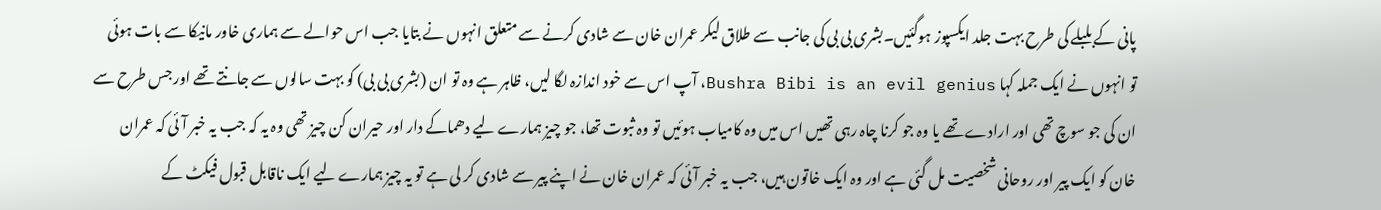پانی کے بلبلے کی طرح بہت جلد ایکسپوز ہوگئیں۔بشری بی بی کی جانب سے طلاق لیکر عمران خان سے شادی کرنے سے متعلق انہوں نے بتایا جب اس حوالے سے ہماری خاور مانیکا سے بات ہوئی تو انہوں نے ایک جملہ کہا Bushra Bibi is an evil genius، آپ اس سے خود اندازہ لگا لیں، ظاہر ہے وہ تو ان (بشری بی بی) کو بہت سالوں سے جانتے تھے اور جس طرح سے ان کی جو سوچ تھی اور ارادے تھے یا وہ جو کرنا چاہ رہی تھیں اس میں وہ کامیاب ہوئیں تو وہ ثبوت تھا، جو چیز ہمارے لیے دھماکے دار اور حیران کن چیز تھی وہ یہ کہ جب یہ خبر آئی کہ عمران خان کو ایک پیر اور روحانی شخصیت مل گئی ہے اور وہ ایک خاتون ہیں، جب یہ خبر آئی کہ عمران خان نے اپنے پیر سے شادی کر لی ہے تو یہ چیز ہمارے لیے ایک ناقابل قبول فیکٹ کے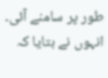طور پر سامنے آئی۔
انہوں نے بتایا کہ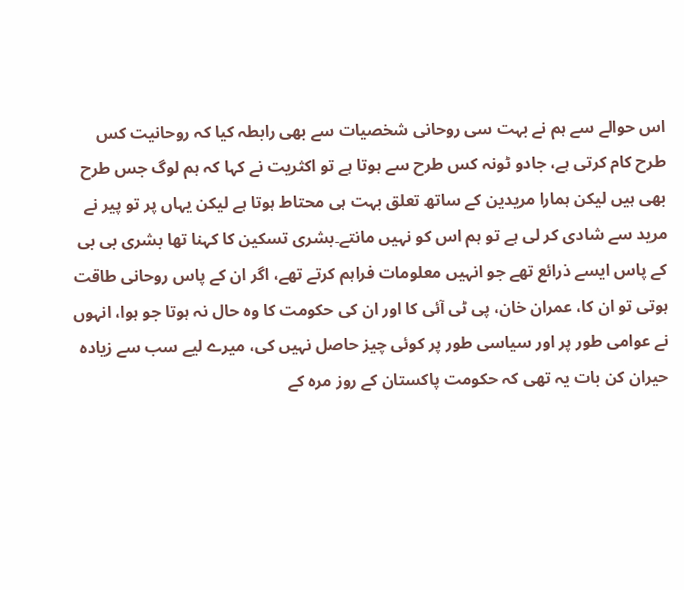اس حوالے سے ہم نے بہت سی روحانی شخصیات سے بھی رابطہ کیا کہ روحانیت کس طرح کام کرتی ہے، جادو ٹونہ کس طرح سے ہوتا ہے تو اکثریت نے کہا کہ ہم لوگ جس طرح بھی ہیں لیکن ہمارا مریدین کے ساتھ تعلق بہت ہی محتاط ہوتا ہے لیکن یہاں پر تو پیر نے مرید سے شادی کر لی ہے تو ہم اس کو نہیں مانتے۔بشری تسکین کا کہنا تھا بشری بی بی کے پاس ایسے ذرائع تھے جو انہیں معلومات فراہم کرتے تھے، اگر ان کے پاس روحانی طاقت ہوتی تو ان کا، عمران خان، پی ٹی آئی کا اور ان کی حکومت کا وہ حال نہ ہوتا جو ہوا، انہوں نے عوامی طور پر اور سیاسی طور پر کوئی چیز حاصل نہیں کی، میرے لیے سب سے زیادہ حیران کن بات یہ تھی کہ حکومت پاکستان کے روز مرہ کے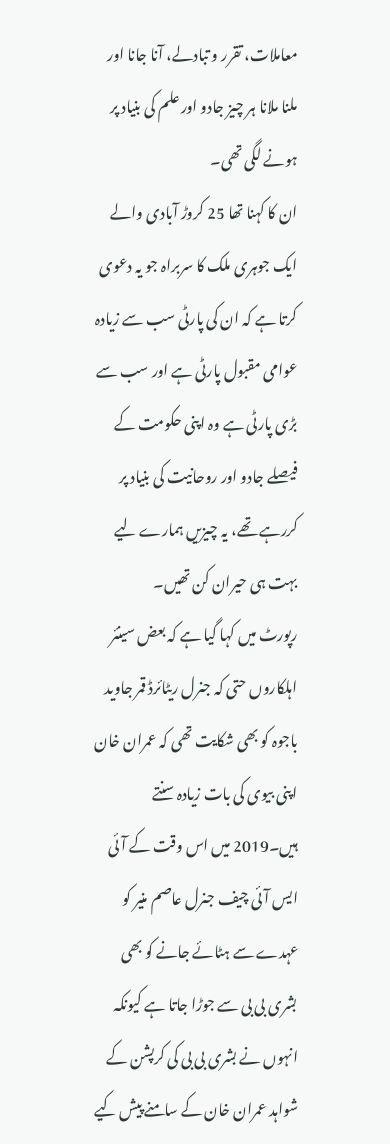معاملات، تقرر و تبادلے، آنا جانا اور ملنا ملانا ہر چیز جادو اور علم کی بنیاد پر ہونے لگی تھی۔
ان کا کہنا تھا 25 کروڑ آبادی والے ایک جوہری ملک کا سربراہ جو یہ دعوی کرتا ہے کہ ان کی پارٹی سب سے زیادہ عوامی مقبول پارٹی ہے اور سب سے بڑی پارٹی ہے وہ اپنی حکومت کے فیصلے جادو اور روحانیت کی بنیاد پر کررہے تھے، یہ چیزیں ہمارے لیے بہت ہی حیران کن تھیں۔
رپورٹ میں کہا گیا ہے کہ بعض سینئر اہلکاروں حتی کہ جنرل ریٹائرڈ قمر جاوید باجوہ کو بھی شکایت تھی کہ عمران خان اپنی بیوی کی بات زیادہ سنتے ہیں۔2019 میں اس وقت کے آئی ایس آئی چیف جنرل عاصم منیر کو عہدے سے ہٹائے جانے کو بھی بشری بی بی سے جوڑا جاتا ہے کیونکہ انہوں نے بشری بی بی کی کرپشن کے شواہد عمران خان کے سامنے پیش کیے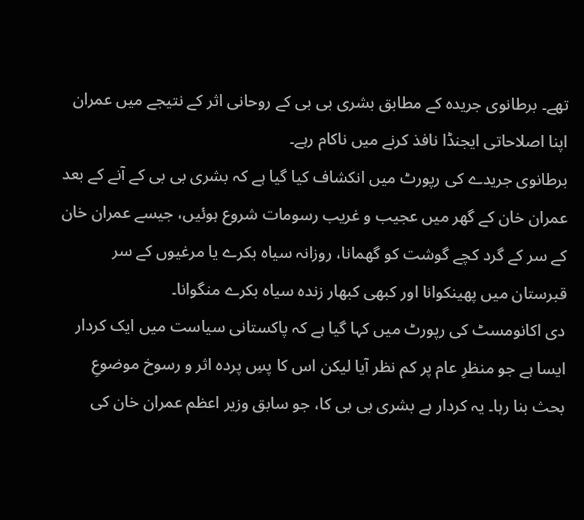تھے۔ برطانوی جریدہ کے مطابق بشری بی بی کے روحانی اثر کے نتیجے میں عمران اپنا اصلاحاتی ایجنڈا نافذ کرنے میں ناکام رہے۔
برطانوی جریدے کی رپورٹ میں انکشاف کیا گیا ہے کہ بشری بی بی کے آنے کے بعد عمران خان کے گھر میں عجیب و غریب رسومات شروع ہوئیں، جیسے عمران خان کے سر کے گرد کچے گوشت کو گھمانا، روزانہ سیاہ بکرے یا مرغیوں کے سر قبرستان میں پھینکوانا اور کبھی کبھار زندہ سیاہ بکرے منگوانا۔
دی اکانومسٹ کی رپورٹ میں کہا گیا ہے کہ پاکستانی سیاست میں ایک کردار ایسا ہے جو منظرِ عام پر کم نظر آیا لیکن اس کا پسِ پردہ اثر و رسوخ موضوعِ بحث بنا رہا۔ یہ کردار ہے بشری بی بی کا، جو سابق وزیر اعظم عمران خان کی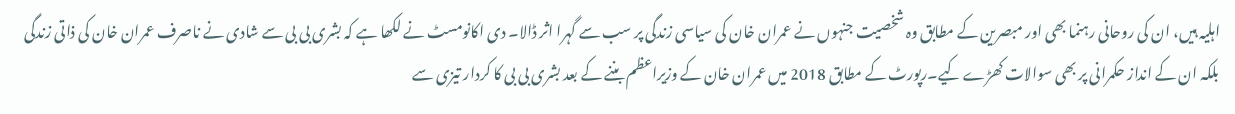اہلیہ ہیں، ان کی روحانی رہنما بھی اور مبصرین کے مطابق وہ شخصیت جنہوں نے عمران خان کی سیاسی زندگی پر سب سے گہرا اثر ڈالا۔ دی اکانومسٹ نے لکھا ہے کہ بشری بی بی سے شادی نے ناصرف عمران خان کی ذاتی زندگی بلکہ ان کے انداز حکمرانی پر بھی سوالات کھڑے کیے۔رپورٹ کے مطابق 2018 میں عمران خان کے وزیراعظم بننے کے بعد بشری بی بی کا کردار تیزی سے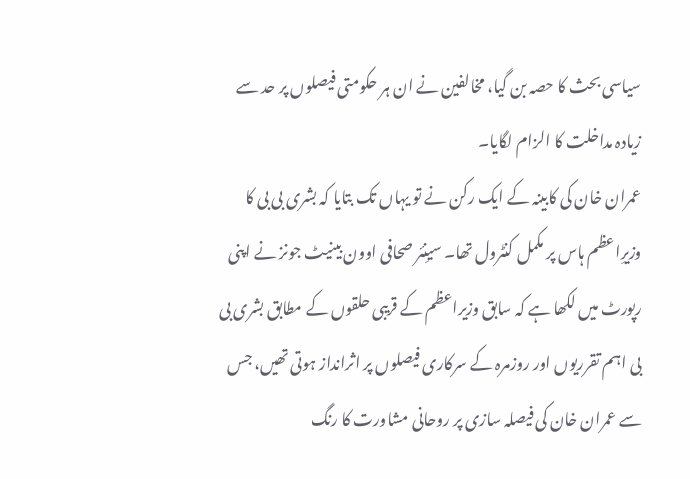سیاسی بحث کا حصہ بن گیا، مخالفین نے ان ہر حکومتی فیصلوں پر حد سے زیادہ مداخلت کا الزام لگایا۔
عمران خان کی کابینہ کے ایک رکن نے تو یہاں تک بتایا کہ بشری بی بی کا وزیرِاعظم ہاس پر مکمل کنٹرول تھا۔ سینِئر صحافی اوون بینیٹ جونز نے اپنی رپورٹ میں لکھا ہے کہ سابق وزیراعظم کے قریبی حلقوں کے مطابق بشری بی بی اہم تقرریوں اور روزمرہ کے سرکاری فیصلوں پر اثرانداز ہوتی تھیں، جس سے عمران خان کی فیصلہ سازی پر روحانی مشاورت کا رنگ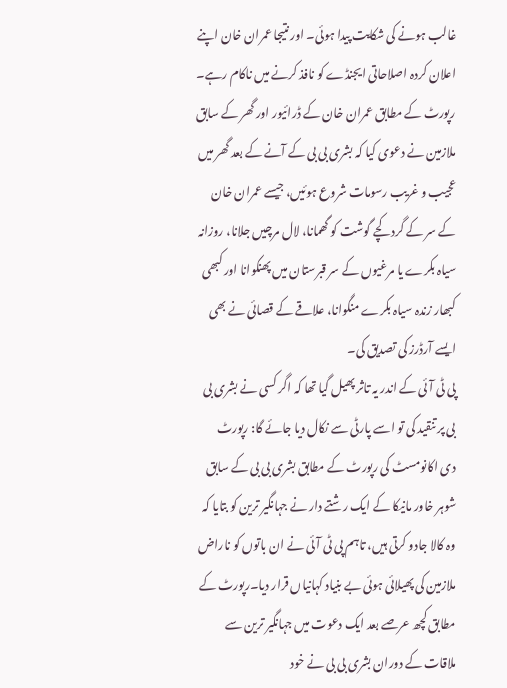غالب ہونے کی شکایت پیدا ہوئی۔ اور نتیجا عمران خان اپنے اعلان کردہ اصلاحاتی ایجنڈے کو نافذ کرنے میں ناکام رہے۔
رپورٹ کے مطابق عمران خان کے ڈرائیور اور گھر کے سابق ملازمین نے دعوی کیا کہ بشری بی بی کے آنے کے بعد گھر میں عجیب و غریب رسومات شروع ہوئیں، جیسے عمران خان کے سر کے گرد کچے گوشت کو گھمانا، لال مرچیں جلانا، روزانہ سیاہ بکرے یا مرغیوں کے سر قبرستان میں پھنکوانا اور کبھی کبھار زندہ سیاہ بکرے منگوانا، علاقے کے قصائی نے بھی ایسے آرڈرز کی تصدیق کی۔
پی ٹی آئی کے اندر یہ تاثر پھیل گیا تھا کہ اگر کسی نے بشری بی بی پر تنقید کی تو اسے پارٹی سے نکال دیا جائے گا: رپورٹ
دی اکانومسٹ کی رپورٹ کے مطابق بشری بی بی کے سابق شوہر خاور مانیکا کے ایک رشتے دار نے جہانگیر ترین کو بتایا کہ وہ کالا جادو کرتی ہیں، تاہم پی ٹی آئی نے ان باتوں کو ناراض ملازمین کی پھیلائی ہوئی بے بنیاد کہانیاں قرار دیا۔رپورٹ کے مطابق کچھ عرصے بعد ایک دعوت میں جہانگیر ترین سے ملاقات کے دوران بشری بی بی نے خود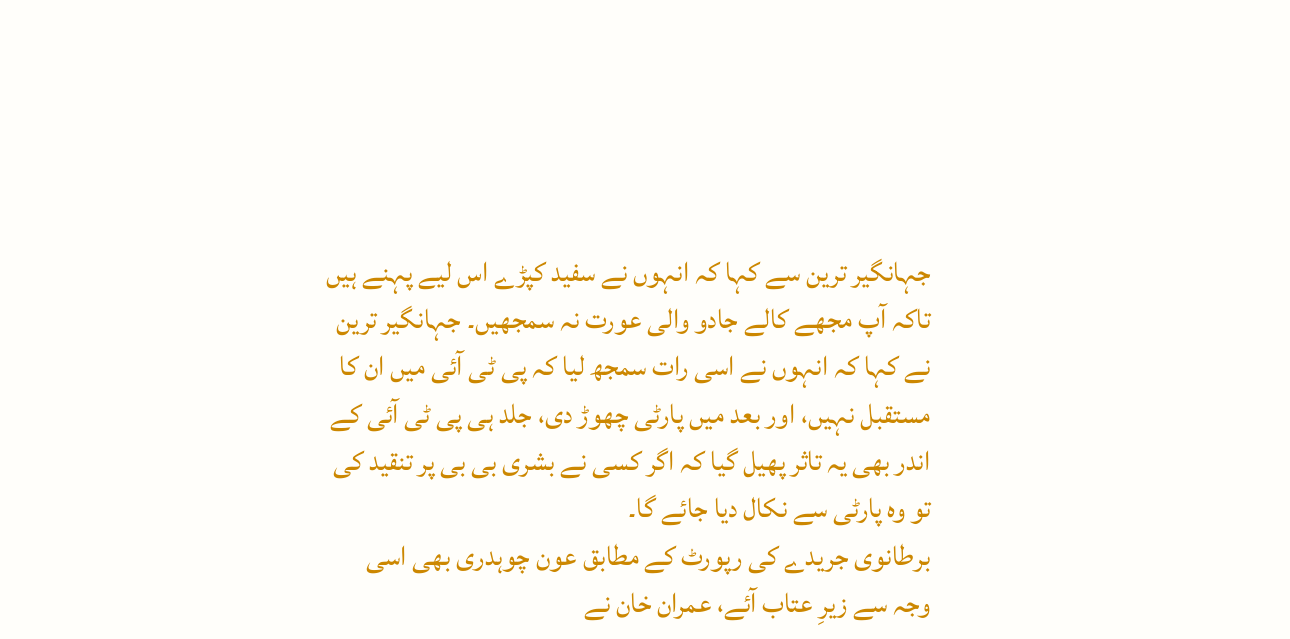جہانگیر ترین سے کہا کہ انہوں نے سفید کپڑے اس لیے پہنے ہیں تاکہ آپ مجھے کالے جادو والی عورت نہ سمجھیں۔ جہانگیر ترین نے کہا کہ انہوں نے اسی رات سمجھ لیا کہ پی ٹی آئی میں ان کا مستقبل نہیں، اور بعد میں پارٹی چھوڑ دی، جلد ہی پی ٹی آئی کے اندر بھی یہ تاثر پھیل گیا کہ اگر کسی نے بشری بی بی پر تنقید کی تو وہ پارٹی سے نکال دیا جائے گا۔
برطانوی جریدے کی رپورٹ کے مطابق عون چوہدری بھی اسی وجہ سے زیرِ عتاب آئے، عمران خان نے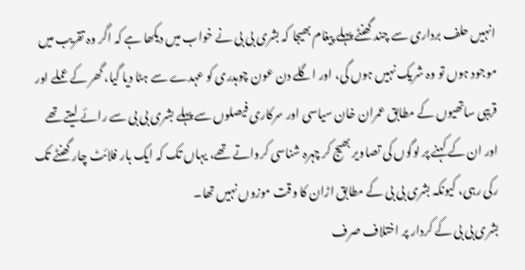انہیں حلف برداری سے چند گھنٹے پہلے پیغام بھیجا کہ بشری بی بی نے خواب میں دیکھا ہے کہ اگر وہ تقریب میں موجود ہوں تو وہ شریک نہیں ہوں گی، اور اگلے دن عون چوہدری کو عہدے سے ہٹا دیا گیا، گھر کے عملے اور قریبی ساتھیوں کے مطابق عمران خان سیاسی اور سرکاری فیصلوں سے پہلے بشری بی بی سے رائے لیتے تھے اور ان کے کہنے پر لوگوں کی تصاویر بھیج کر چہرہ شناسی کرواتے تھے، یہاں تک کہ ایک بار فلائٹ چار گھنٹے تک رکی رہی، کیونکہ بشری بی بی کے مطابق اڑان کا وقت موزوں نہیں تھا۔
بشری بی بی کے کردار پر اختلاف صرف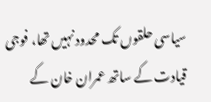سیاسی حلقوں تک محدود نہیں تھا، فوجی قیادت کے ساتھ عمران خان کے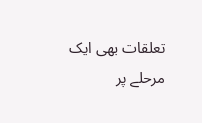تعلقات بھی ایک مرحلے پر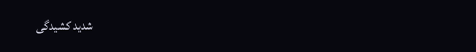شدید کشیدگی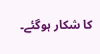کا شکار ہوگئے۔